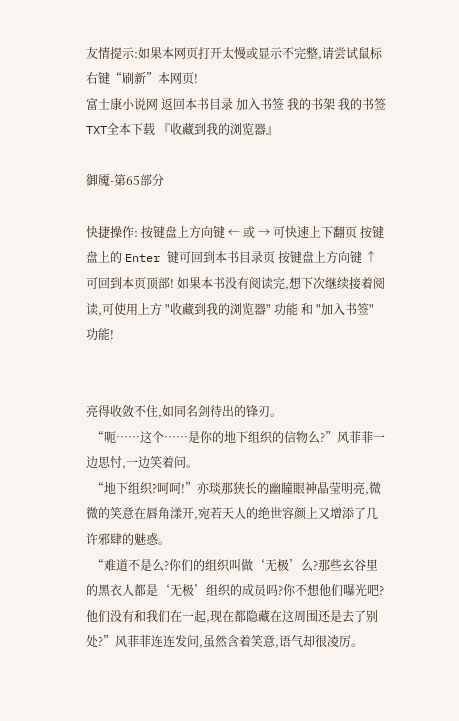友情提示:如果本网页打开太慢或显示不完整,请尝试鼠标右键“刷新”本网页!
富士康小说网 返回本书目录 加入书签 我的书架 我的书签 TXT全本下载 『收藏到我的浏览器』

御魇-第65部分

快捷操作: 按键盘上方向键 ← 或 → 可快速上下翻页 按键盘上的 Enter 键可回到本书目录页 按键盘上方向键 ↑ 可回到本页顶部! 如果本书没有阅读完,想下次继续接着阅读,可使用上方 "收藏到我的浏览器" 功能 和 "加入书签" 功能!


亮得收敛不住,如同名剑待出的锋刃。
  “呃……这个……是你的地下组织的信物么?”风菲菲一边思忖,一边笑着问。
  “地下组织?呵呵!”亦琰那狭长的幽瞳眼神晶莹明亮,微微的笑意在唇角漾开,宛若天人的绝世容颜上又增添了几许邪肆的魅惑。
  “难道不是么?你们的组织叫做‘无极’么?那些玄谷里的黑衣人都是‘无极’组织的成员吗?你不想他们曝光吧?他们没有和我们在一起,现在都隐藏在这周围还是去了别处?”风菲菲连连发问,虽然含着笑意,语气却很凌厉。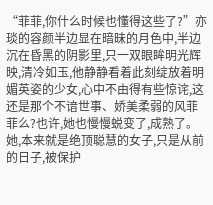“菲菲,你什么时候也懂得这些了?”亦琰的容颜半边显在暗昧的月色中,半边沉在昏黑的阴影里,只一双眼眸明光辉映,清冷如玉,他静静看着此刻绽放着明媚英姿的少女,心中不由得有些惊诧,这还是那个不谙世事、娇美柔弱的风菲菲么?也许,她也慢慢蜕变了,成熟了。她,本来就是绝顶聪慧的女子,只是从前的日子,被保护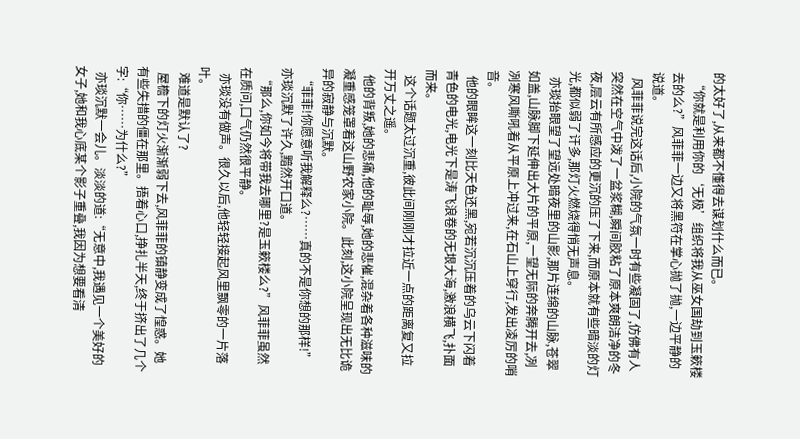的太好了,从来都不懂得去谋划什么而已。
  “你就是利用你的‘无极’组织将我从巫女国劫到玉簌楼去的么?”风菲菲一边又将黑符在掌心抛了抛,一边平静的说道。
  风菲菲说完这话后,小院的气氛一时有些凝固了,仿佛有人突然在空气中泼了一盆浆糊,瞬间胶粘了原本爽朗洁净的冬夜,层云有所感应的更沉的压了下来,而原本就有些暗淡的灯光,都似弱了讦多,那灯火燃烧得悄无声息。
  亦琰抬眼望了望远处暗夜里的山影,那片连绵的山脉,苍翠如盖,山脉脚下延伸出大片的平原,一望无际的奔腾开去,冽冽寒风嘶吼着从平原上冲过来,在石山上穿行,发出凌厉的哨音。
  他的眼眸这一刻比天色还黑,宛若沉沉压着的乌云下闪着青色的电光,电光下是涛飞浪卷的无垠大海,激浪横飞,扑面而来。
  这个话题太过沉重,彼此间刚刚才拉近一点的距离复又拉开万丈之遥。
  他的背叛,她的悲痛,他的耻辱,她的悲催,混杂着各种滋味的凝重感笼罩着这山野农家小院。此刻,这小院呈现出无比诡异的寂静与沉默。
  “菲菲!你愿意听我解释么?……真的不是你想的那样!”亦琰沉默了许久,黯然开口道。
  “那么,你如今将带我去哪里?是玉簌楼么?”风菲菲虽然在质问,口气仍然很平静。
  亦琰没有做声。很久以后,他轻轻接起风里飘零的一片落叶。
  难道是默认了?
  屋檐下的灯火渐渐弱下去,风菲菲的镇静变成了惶惑。她有些失措的僵在那里。捂着心口,挣扎半天,终于挤出了几个字:“你……为什么?”
  亦琰沉默一会儿。淡淡的道:“无意中,我遇见一个美好的女子,她和我心底某个影子重叠,我因为想要看清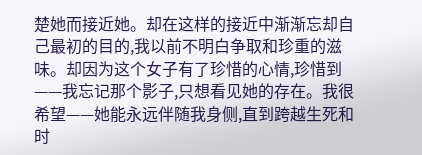楚她而接近她。却在这样的接近中渐渐忘却自己最初的目的,我以前不明白争取和珍重的滋味。却因为这个女子有了珍惜的心情,珍惜到——我忘记那个影子,只想看见她的存在。我很希望——她能永远伴随我身侧,直到跨越生死和时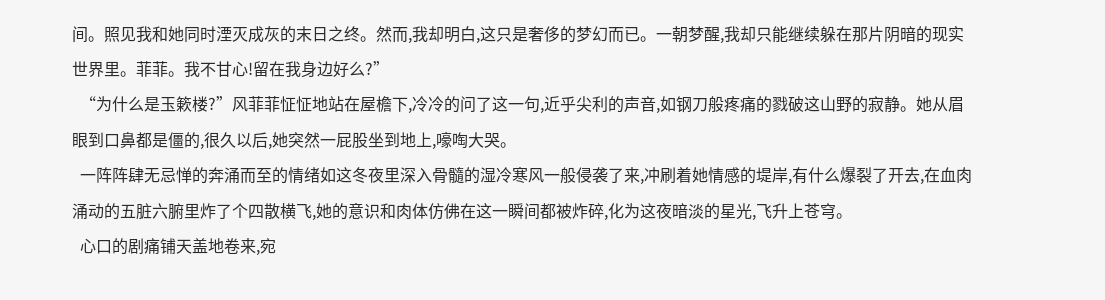间。照见我和她同时湮灭成灰的末日之终。然而,我却明白,这只是奢侈的梦幻而已。一朝梦醒,我却只能继续躲在那片阴暗的现实世界里。菲菲。我不甘心!留在我身边好么?”
  “为什么是玉簌楼?”风菲菲怔怔地站在屋檐下,冷冷的问了这一句,近乎尖利的声音,如钢刀般疼痛的戮破这山野的寂静。她从眉眼到口鼻都是僵的,很久以后,她突然一屁股坐到地上,嚎啕大哭。
  一阵阵肆无忌惮的奔涌而至的情绪如这冬夜里深入骨髓的湿冷寒风一般侵袭了来,冲刷着她情感的堤岸,有什么爆裂了开去,在血肉涌动的五脏六腑里炸了个四散横飞,她的意识和肉体仿佛在这一瞬间都被炸碎,化为这夜暗淡的星光,飞升上苍穹。
  心口的剧痛铺天盖地卷来,宛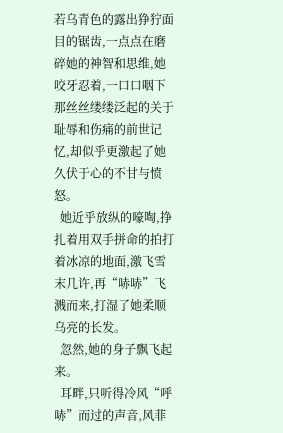若乌青色的露出狰狞面目的锯齿,一点点在磨碎她的神智和思维,她咬牙忍着,一口口咽下那丝丝缕缕泛起的关于耻辱和伤痛的前世记忆,却似乎更激起了她久伏于心的不甘与愤怒。
  她近乎放纵的嚎啕,挣扎着用双手拼命的拍打着冰凉的地面,激飞雪末几许,再“哧哧”飞溅而来,打湿了她柔顺乌亮的长发。
  忽然,她的身子飘飞起来。
  耳畔,只听得冷风“呼哧”而过的声音,风菲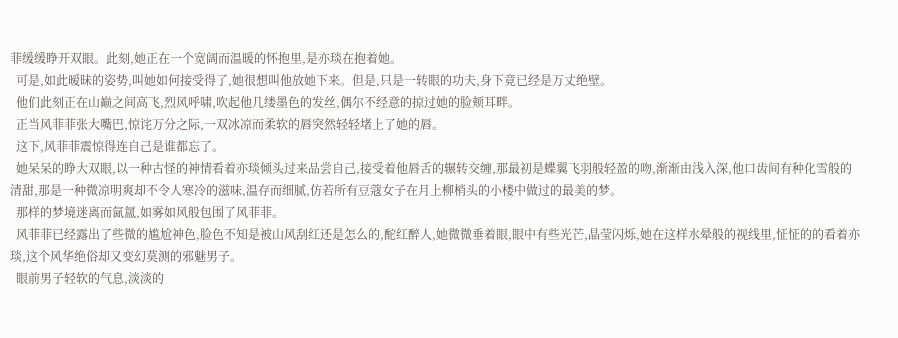菲缓缓睁开双眼。此刻,她正在一个宽阔而温暖的怀抱里,是亦琰在抱着她。
  可是,如此暧昧的姿势,叫她如何接受得了,她很想叫他放她下来。但是,只是一转眼的功夫,身下竟已经是万丈绝壁。
  他们此刻正在山巅之间高飞,烈风呼啸,吹起他几缕墨色的发丝,偶尔不经意的掠过她的脸颊耳畔。
  正当风菲菲张大嘴巴,惊诧万分之际,一双冰凉而柔软的唇突然轻轻堵上了她的唇。
  这下,风菲菲震惊得连自己是谁都忘了。
  她呆呆的睁大双眼,以一种古怪的神情看着亦琰倾头过来品尝自己,接受着他唇舌的辗转交缠,那最初是蝶翼飞羽般轻盈的吻,渐渐由浅入深,他口齿间有种化雪般的清甜,那是一种微凉明爽却不令人寒冷的滋味,温存而细腻,仿若所有豆蔻女子在月上柳梢头的小楼中做过的最美的梦。
  那样的梦境迷离而氤氲,如雾如风般包围了风菲菲。
  风菲菲已经露出了些微的尴尬神色,脸色不知是被山风刮红还是怎么的,酡红醉人,她微微垂着眼,眼中有些光芒,晶莹闪烁,她在这样水晕般的视线里,怔怔的的看着亦琰,这个风华绝俗却又变幻莫测的邪魅男子。
  眼前男子轻软的气息,淡淡的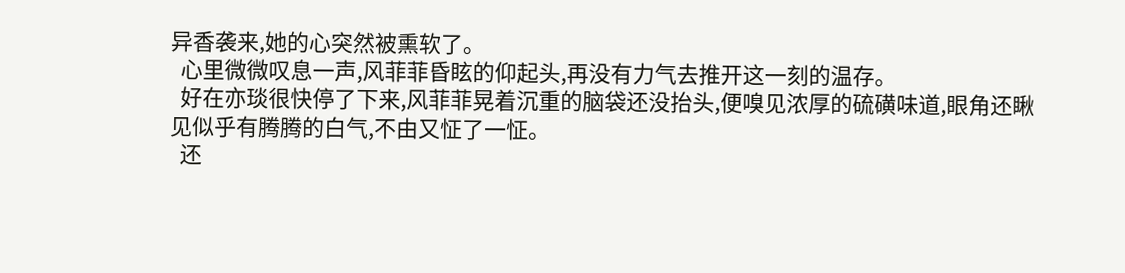异香袭来,她的心突然被熏软了。
  心里微微叹息一声,风菲菲昏眩的仰起头,再没有力气去推开这一刻的温存。
  好在亦琰很快停了下来,风菲菲晃着沉重的脑袋还没抬头,便嗅见浓厚的硫磺味道,眼角还瞅见似乎有腾腾的白气,不由又怔了一怔。
  还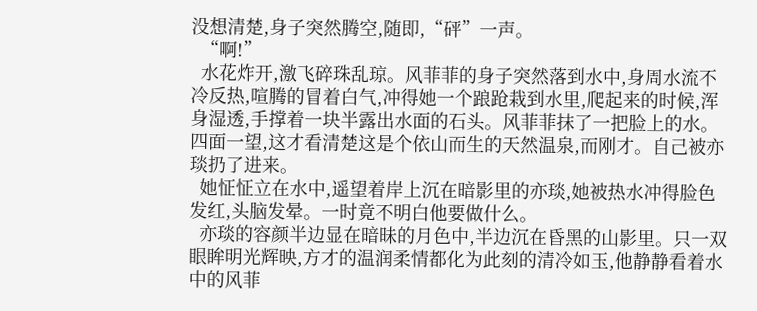没想清楚,身子突然腾空,随即,“砰”一声。
  “啊!”
  水花炸开,激飞碎珠乱琼。风菲菲的身子突然落到水中,身周水流不冷反热,喧腾的冒着白气,冲得她一个踉跄栽到水里,爬起来的时候,浑身湿透,手撑着一块半露出水面的石头。风菲菲抹了一把脸上的水。四面一望,这才看清楚这是个依山而生的天然温泉,而刚才。自己被亦琰扔了进来。
  她怔怔立在水中,遥望着岸上沉在暗影里的亦琰,她被热水冲得脸色发红,头脑发晕。一时竟不明白他要做什么。
  亦琰的容颜半边显在暗昧的月色中,半边沉在昏黑的山影里。只一双眼眸明光辉映,方才的温润柔情都化为此刻的清冷如玉,他静静看着水中的风菲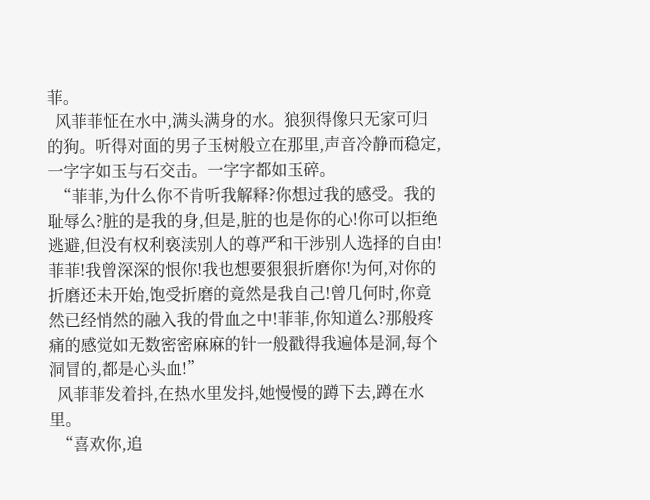菲。
  风菲菲怔在水中,满头满身的水。狼狈得像只无家可归的狗。听得对面的男子玉树般立在那里,声音冷静而稳定,一字字如玉与石交击。一字字都如玉碎。
  “菲菲,为什么你不肯听我解释?你想过我的感受。我的耻辱么?脏的是我的身,但是,脏的也是你的心!你可以拒绝逃避,但没有权利亵渎别人的尊严和干涉别人选择的自由!菲菲!我曾深深的恨你!我也想要狠狠折磨你!为何,对你的折磨还未开始,饱受折磨的竟然是我自己!曾几何时,你竟然已经悄然的融入我的骨血之中!菲菲,你知道么?那般疼痛的感觉如无数密密麻麻的针一般戳得我遍体是洞,每个洞冒的,都是心头血!”
  风菲菲发着抖,在热水里发抖,她慢慢的蹲下去,蹲在水里。
  “喜欢你,追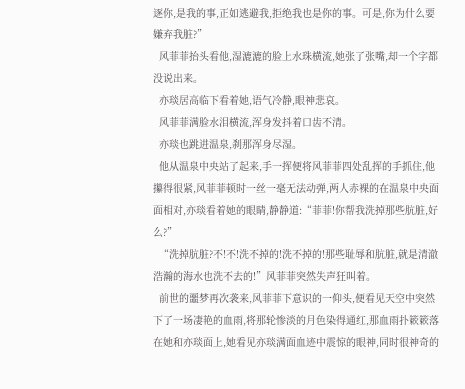逐你,是我的事,正如逃避我,拒绝我也是你的事。可是,你为什么要嫌弃我脏?”
  风菲菲抬头看他,湿漉漉的脸上水珠横流,她张了张嘴,却一个字都没说出来。
  亦琰居高临下看着她,语气冷静,眼神悲哀。
  风菲菲满脸水泪横流,浑身发抖着口齿不清。
  亦琰也跳进温泉,刹那浑身尽湿。
  他从温泉中央站了起来,手一挥便将风菲菲四处乱挥的手抓住,他攥得很紧,风菲菲顿时一丝一毫无法动弹,两人赤裸的在温泉中央面面相对,亦琰看着她的眼睛,静静道:“菲菲!你帮我洗掉那些肮脏,好么?”
  “洗掉肮脏?不!不!洗不掉的!洗不掉的!那些耻辱和肮脏,就是清澈浩瀚的海水也洗不去的!”风菲菲突然失声狂叫着。
  前世的噩梦再次袭来,风菲菲下意识的一仰头,便看见天空中突然下了一场凄艳的血雨,将那轮惨淡的月色染得通红,那血雨扑簌簌落在她和亦琰面上,她看见亦琰满面血迹中震惊的眼神,同时很神奇的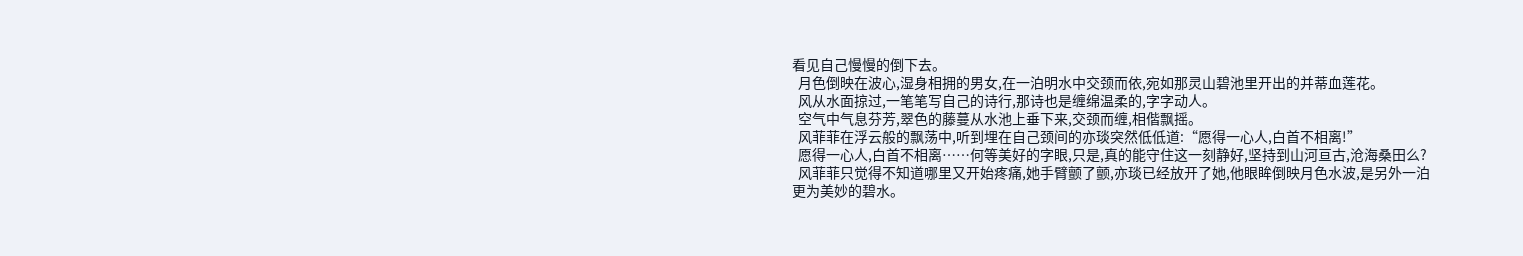看见自己慢慢的倒下去。
  月色倒映在波心,湿身相拥的男女,在一泊明水中交颈而依,宛如那灵山碧池里开出的并蒂血莲花。
  风从水面掠过,一笔笔写自己的诗行,那诗也是缠绵温柔的,字字动人。
  空气中气息芬芳,翠色的藤蔓从水池上垂下来,交颈而缠,相偕飘摇。
  风菲菲在浮云般的飘荡中,听到埋在自己颈间的亦琰突然低低道:“愿得一心人,白首不相离!”
  愿得一心人,白首不相离……何等美好的字眼,只是,真的能守住这一刻静好,坚持到山河亘古,沧海桑田么?
  风菲菲只觉得不知道哪里又开始疼痛,她手臂颤了颤,亦琰已经放开了她,他眼眸倒映月色水波,是另外一泊更为美妙的碧水。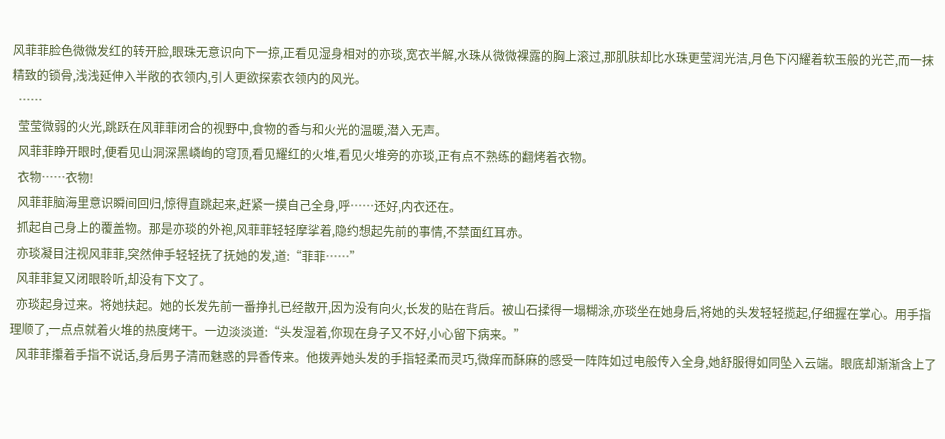风菲菲脸色微微发红的转开脸,眼珠无意识向下一掠,正看见湿身相对的亦琰,宽衣半解,水珠从微微裸露的胸上滚过,那肌肤却比水珠更莹润光洁,月色下闪耀着软玉般的光芒,而一抹精致的锁骨,浅浅延伸入半敞的衣领内,引人更欲探索衣领内的风光。
  ……
  莹莹微弱的火光,跳跃在风菲菲闭合的视野中,食物的香与和火光的温暖,潜入无声。
  风菲菲睁开眼时,便看见山洞深黑嶙峋的穹顶,看见耀红的火堆,看见火堆旁的亦琰,正有点不熟练的翻烤着衣物。
  衣物……衣物!
  风菲菲脑海里意识瞬间回归,惊得直跳起来,赶紧一摸自己全身,呼……还好,内衣还在。
  抓起自己身上的覆盖物。那是亦琰的外袍,风菲菲轻轻摩挲着,隐约想起先前的事情,不禁面红耳赤。
  亦琰凝目注视风菲菲,突然伸手轻轻抚了抚她的发,道:“菲菲……”
  风菲菲复又闭眼聆听,却没有下文了。
  亦琰起身过来。将她扶起。她的长发先前一番挣扎已经散开,因为没有向火,长发的贴在背后。被山石揉得一塌糊涂,亦琰坐在她身后,将她的头发轻轻揽起,仔细握在掌心。用手指理顺了,一点点就着火堆的热度烤干。一边淡淡道:“头发湿着,你现在身子又不好,小心留下病来。”
  风菲菲攥着手指不说话,身后男子清而魅惑的异香传来。他拨弄她头发的手指轻柔而灵巧,微痒而酥麻的感受一阵阵如过电般传入全身,她舒服得如同坠入云端。眼底却渐渐含上了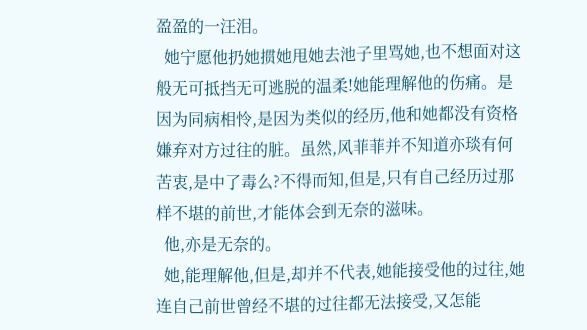盈盈的一汪泪。
  她宁愿他扔她掼她甩她去池子里骂她,也不想面对这般无可抵挡无可逃脱的温柔!她能理解他的伤痛。是因为同病相怜,是因为类似的经历,他和她都没有资格嫌弃对方过往的脏。虽然,风菲菲并不知道亦琰有何苦衷,是中了毒么?不得而知,但是,只有自己经历过那样不堪的前世,才能体会到无奈的滋味。
  他,亦是无奈的。
  她,能理解他,但是,却并不代表,她能接受他的过往,她连自己前世曾经不堪的过往都无法接受,又怎能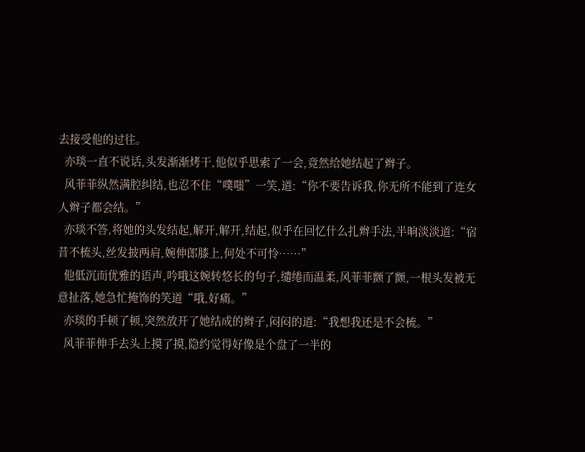去接受他的过往。
  亦琰一直不说话,头发渐渐烤干,他似乎思索了一会,竟然给她结起了辫子。
  风菲菲纵然满腔纠结,也忍不住“噗嗤”一笑,道:“你不要告诉我,你无所不能到了连女人辫子都会结。”
  亦琰不答,将她的头发结起,解开,解开,结起,似乎在回忆什么扎辫手法,半晌淡淡道:“宿昔不梳头,丝发披两肩,婉伸郎膝上,何处不可怜……”
  他低沉而优雅的语声,吟哦这婉转悠长的句子,缱绻而温柔,风菲菲颤了颤,一根头发被无意扯落,她急忙掩饰的笑道“哦,好痛。”
  亦琰的手顿了顿,突然放开了她结成的辫子,闷闷的道:“我想我还是不会梳。”
  风菲菲伸手去头上摸了摸,隐约觉得好像是个盘了一半的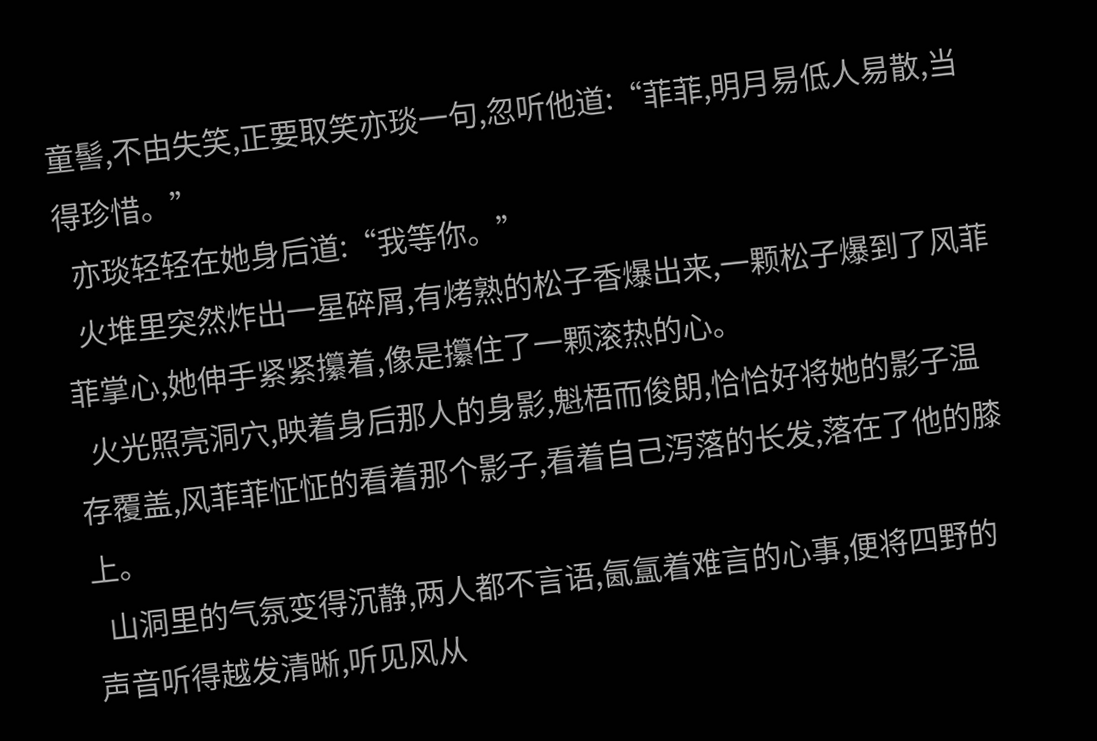童髻,不由失笑,正要取笑亦琰一句,忽听他道:“菲菲,明月易低人易散,当得珍惜。”
  亦琰轻轻在她身后道:“我等你。”
  火堆里突然炸出一星碎屑,有烤熟的松子香爆出来,一颗松子爆到了风菲菲掌心,她伸手紧紧攥着,像是攥住了一颗滚热的心。
  火光照亮洞穴,映着身后那人的身影,魁梧而俊朗,恰恰好将她的影子温存覆盖,风菲菲怔怔的看着那个影子,看着自己泻落的长发,落在了他的膝上。
  山洞里的气氛变得沉静,两人都不言语,氤氲着难言的心事,便将四野的声音听得越发清晰,听见风从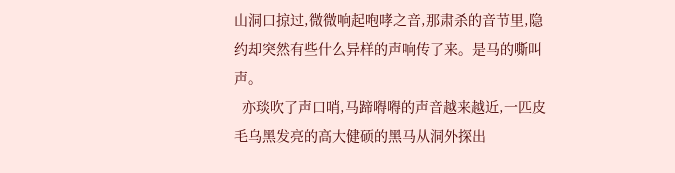山洞口掠过,微微响起咆哮之音,那肃杀的音节里,隐约却突然有些什么异样的声响传了来。是马的嘶叫声。
  亦琰吹了声口哨,马蹄嘚嘚的声音越来越近,一匹皮毛乌黑发亮的高大健硕的黑马从洞外探出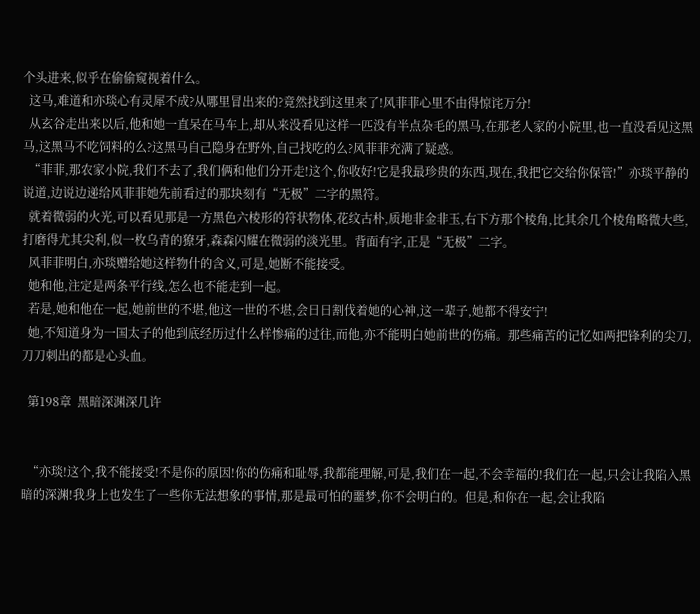个头进来,似乎在偷偷窥视着什么。
  这马,难道和亦琰心有灵犀不成?从哪里冒出来的?竟然找到这里来了!风菲菲心里不由得惊诧万分!
  从玄谷走出来以后,他和她一直呆在马车上,却从来没看见这样一匹没有半点杂毛的黑马,在那老人家的小院里,也一直没看见这黑马,这黑马不吃饲料的么?这黑马自己隐身在野外,自己找吃的么?风菲菲充满了疑惑。
  “菲菲,那农家小院,我们不去了,我们俩和他们分开走!这个,你收好!它是我最珍贵的东西,现在,我把它交给你保管!”亦琰平静的说道,边说边递给风菲菲她先前看过的那块刻有“无极”二字的黑符。
  就着微弱的火光,可以看见那是一方黑色六棱形的符状物体,花纹古朴,质地非金非玉,右下方那个棱角,比其余几个棱角略微大些,打磨得尤其尖利,似一枚乌青的獠牙,森森闪耀在微弱的淡光里。背面有字,正是“无极”二字。
  风菲菲明白,亦琰赠给她这样物什的含义,可是,她断不能接受。
  她和他,注定是两条平行线,怎么也不能走到一起。
  若是,她和他在一起,她前世的不堪,他这一世的不堪,会日日割伐着她的心神,这一辈子,她都不得安宁!
  她,不知道身为一国太子的他到底经历过什么样惨痛的过往,而他,亦不能明白她前世的伤痛。那些痛苦的记忆如两把锋利的尖刀,刀刀刺出的都是心头血。

  第198章  黑暗深渊深几许


  “亦琰!这个,我不能接受!不是你的原因!你的伤痛和耻辱,我都能理解,可是,我们在一起,不会幸福的!我们在一起,只会让我陷入黑暗的深渊!我身上也发生了一些你无法想象的事情,那是最可怕的噩梦,你不会明白的。但是,和你在一起,会让我陷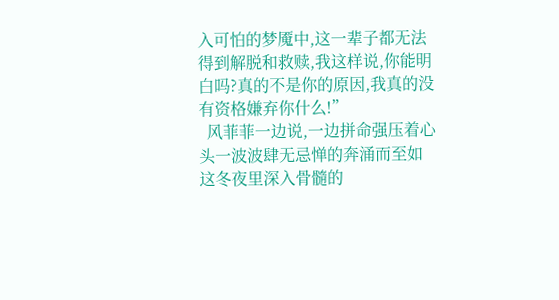入可怕的梦魇中,这一辈子都无法得到解脱和救赎,我这样说,你能明白吗?真的不是你的原因,我真的没有资格嫌弃你什么!”
  风菲菲一边说,一边拼命强压着心头一波波肆无忌惮的奔涌而至如这冬夜里深入骨髓的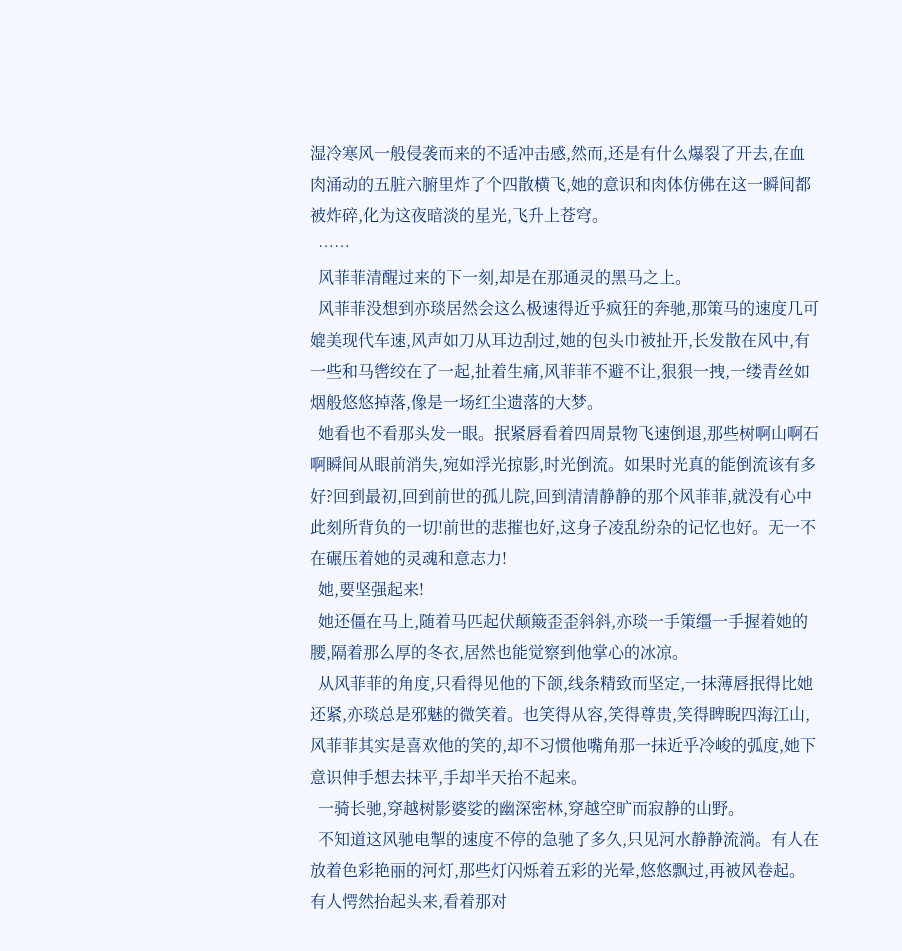湿冷寒风一般侵袭而来的不适冲击感,然而,还是有什么爆裂了开去,在血肉涌动的五脏六腑里炸了个四散横飞,她的意识和肉体仿佛在这一瞬间都被炸碎,化为这夜暗淡的星光,飞升上苍穹。
  ……
  风菲菲清醒过来的下一刻,却是在那通灵的黑马之上。
  风菲菲没想到亦琰居然会这么极速得近乎疯狂的奔驰,那策马的速度几可媲美现代车速,风声如刀从耳边刮过,她的包头巾被扯开,长发散在风中,有一些和马辔绞在了一起,扯着生痛,风菲菲不避不让,狠狠一拽,一缕青丝如烟般悠悠掉落,像是一场红尘遗落的大梦。
  她看也不看那头发一眼。抿紧唇看着四周景物飞速倒退,那些树啊山啊石啊瞬间从眼前消失,宛如浮光掠影,时光倒流。如果时光真的能倒流该有多好?回到最初,回到前世的孤儿院,回到清清静静的那个风菲菲,就没有心中此刻所背负的一切!前世的悲摧也好,这身子凌乱纷杂的记忆也好。无一不在碾压着她的灵魂和意志力!
  她,要坚强起来!
  她还僵在马上,随着马匹起伏颠簸歪歪斜斜,亦琰一手策缰一手握着她的腰,隔着那么厚的冬衣,居然也能觉察到他掌心的冰凉。
  从风菲菲的角度,只看得见他的下颌,线条精致而坚定,一抹薄唇抿得比她还紧,亦琰总是邪魅的微笑着。也笑得从容,笑得尊贵,笑得睥睨四海江山,风菲菲其实是喜欢他的笑的,却不习惯他嘴角那一抹近乎冷峻的弧度,她下意识伸手想去抹平,手却半天抬不起来。
  一骑长驰,穿越树影婆娑的幽深密林,穿越空旷而寂静的山野。
  不知道这风驰电掣的速度不停的急驰了多久,只见河水静静流淌。有人在放着色彩艳丽的河灯,那些灯闪烁着五彩的光晕,悠悠飘过,再被风卷起。有人愕然抬起头来,看着那对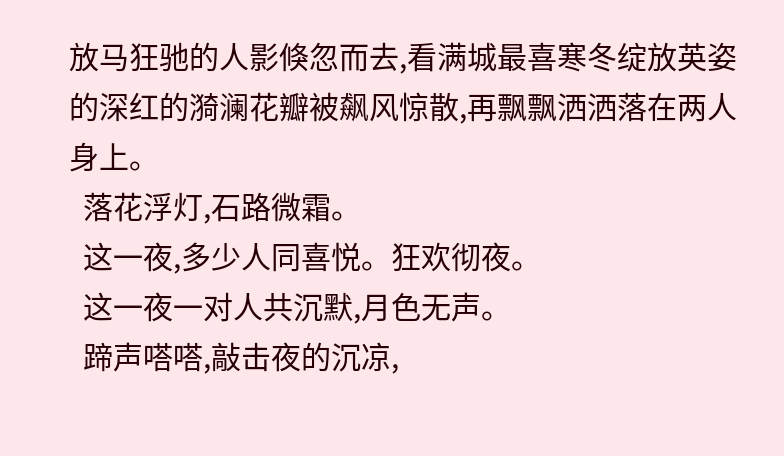放马狂驰的人影倏忽而去,看满城最喜寒冬绽放英姿的深红的漪澜花瓣被飙风惊散,再飘飘洒洒落在两人身上。
  落花浮灯,石路微霜。
  这一夜,多少人同喜悦。狂欢彻夜。
  这一夜一对人共沉默,月色无声。
  蹄声嗒嗒,敲击夜的沉凉,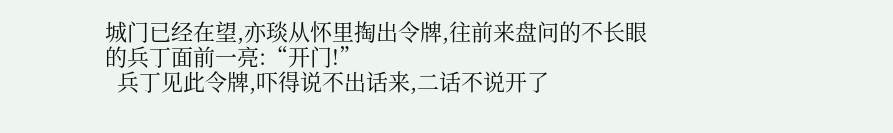城门已经在望,亦琰从怀里掏出令牌,往前来盘问的不长眼的兵丁面前一亮:“开门!”
  兵丁见此令牌,吓得说不出话来,二话不说开了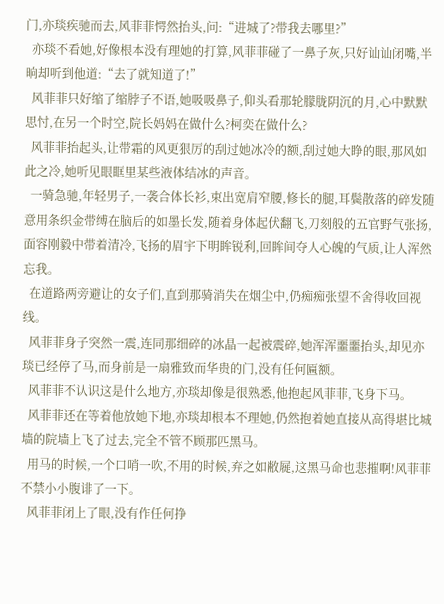门,亦琰疾驰而去,风菲菲愕然抬头,问:“进城了?带我去哪里?”
  亦琰不看她,好像根本没有理她的打算,风菲菲碰了一鼻子灰,只好讪讪闭嘴,半晌却听到他道:“去了就知道了!”
  风菲菲只好缩了缩脖子不语,她吸吸鼻子,仰头看那轮朦胧阴沉的月,心中默默思忖,在另一个时空,院长妈妈在做什么?柯奕在做什么?
  风菲菲抬起头,让带霜的风更狠厉的刮过她冰冷的额,刮过她大睁的眼,那风如此之冷,她听见眼眶里某些液体结冰的声音。
  一骑急驰,年轻男子,一袭合体长衫,束出宽肩窄腰,修长的腿,耳鬓散落的碎发随意用条织金带缚在脑后的如墨长发,随着身体起伏翻飞,刀刻般的五官野气张扬,面容刚毅中带着清冷,飞扬的眉宇下明眸锐利,回眸间夺人心魄的气质,让人浑然忘我。
  在道路两旁避让的女子们,直到那骑消失在烟尘中,仍痴痴张望不舍得收回视线。
  风菲菲身子突然一震,连同那细碎的冰晶一起被震碎,她浑浑噩噩抬头,却见亦琰已经停了马,而身前是一扇雅致而华贵的门,没有任何匾额。
  风菲菲不认识这是什么地方,亦琰却像是很熟悉,他抱起风菲菲,飞身下马。
  风菲菲还在等着他放她下地,亦琰却根本不理她,仍然抱着她直接从高得堪比城墙的院墙上飞了过去,完全不管不顾那匹黑马。
  用马的时候,一个口哨一吹,不用的时候,弃之如敝屣,这黑马命也悲摧啊!风菲菲不禁小小腹诽了一下。
  风菲菲闭上了眼,没有作任何挣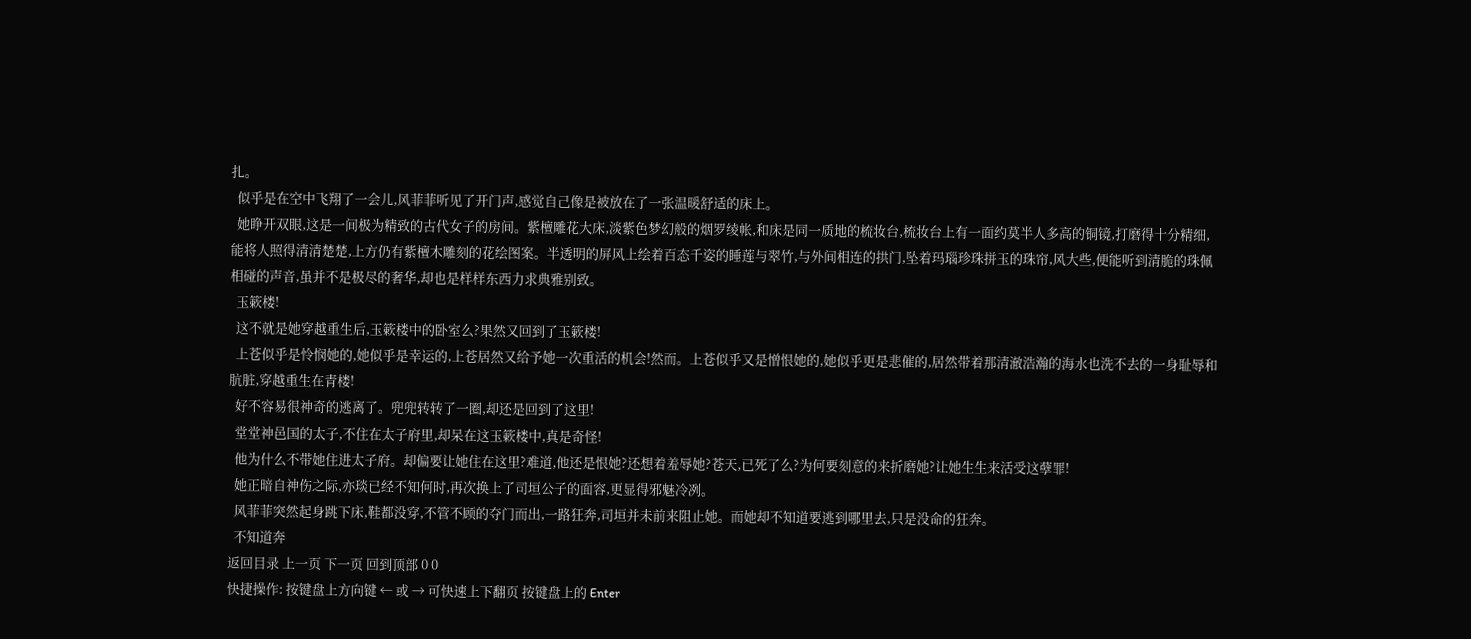扎。
  似乎是在空中飞翔了一会儿,风菲菲听见了开门声,感觉自己像是被放在了一张温暖舒适的床上。
  她睁开双眼,这是一间极为精致的古代女子的房间。紫檀雕花大床,淡紫色梦幻般的烟罗绫帐,和床是同一质地的梳妆台,梳妆台上有一面约莫半人多高的铜镜,打磨得十分精细,能将人照得清清楚楚,上方仍有紫檀木雕刻的花绘图案。半透明的屏风上绘着百态千姿的睡莲与翠竹,与外间相连的拱门,坠着玛瑙珍珠拼玉的珠帘,风大些,便能听到清脆的珠佩相碰的声音,虽并不是极尽的奢华,却也是样样东西力求典雅别致。
  玉簌楼!
  这不就是她穿越重生后,玉簌楼中的卧室么?果然又回到了玉簌楼!
  上苍似乎是怜悯她的,她似乎是幸运的,上苍居然又给予她一次重活的机会!然而。上苍似乎又是憎恨她的,她似乎更是悲催的,居然带着那清澈浩瀚的海水也洗不去的一身耻辱和肮脏,穿越重生在青楼!
  好不容易很神奇的逃离了。兜兜转转了一圈,却还是回到了这里!
  堂堂神邑国的太子,不住在太子府里,却呆在这玉簌楼中,真是奇怪!
  他为什么不带她住进太子府。却偏要让她住在这里?难道,他还是恨她?还想着羞辱她?苍天,已死了么?为何要刻意的来折磨她?让她生生来活受这孽罪!
  她正暗自神伤之际,亦琰已经不知何时,再次换上了司垣公子的面容,更显得邪魅冷冽。
  风菲菲突然起身跳下床,鞋都没穿,不管不顾的夺门而出,一路狂奔,司垣并未前来阻止她。而她却不知道要逃到哪里去,只是没命的狂奔。
  不知道奔
返回目录 上一页 下一页 回到顶部 0 0
快捷操作: 按键盘上方向键 ← 或 → 可快速上下翻页 按键盘上的 Enter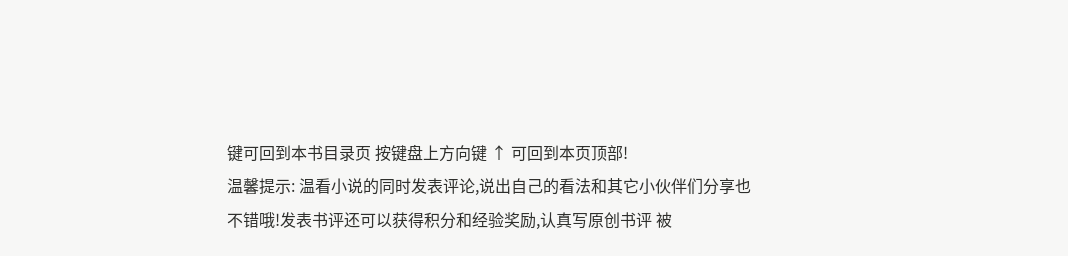键可回到本书目录页 按键盘上方向键 ↑ 可回到本页顶部!
温馨提示: 温看小说的同时发表评论,说出自己的看法和其它小伙伴们分享也不错哦!发表书评还可以获得积分和经验奖励,认真写原创书评 被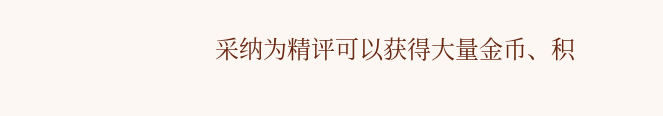采纳为精评可以获得大量金币、积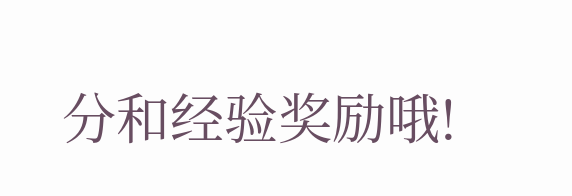分和经验奖励哦!